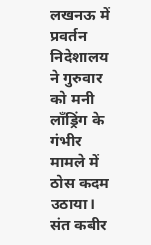लखनऊ में प्रवर्तन निदेशालय ने गुरुवार को मनी लॉंड्रिंग के गंभीर मामले में ठोस कदम उठाया। संत कबीर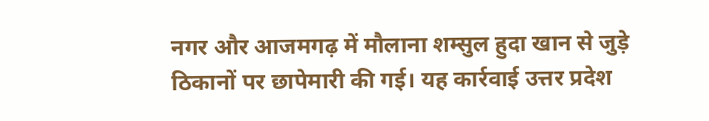नगर और आजमगढ़ में मौलाना शम्सुल हुदा खान से जुड़े ठिकानों पर छापेमारी की गई। यह कार्रवाई उत्तर प्रदेश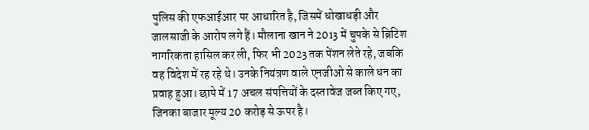पुलिस की एफआईआर पर आधारित है, जिसमें धोखाधड़ी और जालसाजी के आरोप लगे हैं। मौलाना खान ने 2013 में चुपके से ब्रिटिश नागरिकता हासिल कर ली, फिर भी 2023 तक पेंशन लेते रहे, जबकि वह विदेश में रह रहे थे। उनके नियंत्रण वाले एनजीओ से काले धन का प्रवाह हुआ। छापे में 17 अचल संपत्तियों के दस्तावेज जब्त किए गए, जिनका बाजार मूल्य 20 करोड़ से ऊपर है।